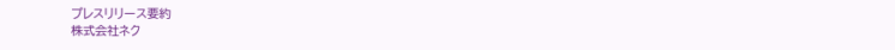プレスリリース要約
株式会社ネク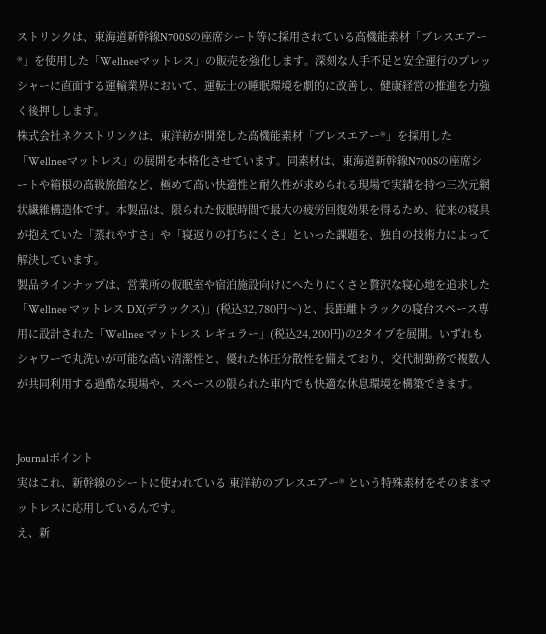ストリンクは、東海道新幹線N700Sの座席シート等に採用されている高機能素材「ブレスエアー®」を使用した「Wellneeマットレス」の販売を強化します。深刻な人手不足と安全運行のプレッシャーに直面する運輸業界において、運転士の睡眠環境を劇的に改善し、健康経営の推進を力強く後押しします。
株式会社ネクストリンクは、東洋紡が開発した高機能素材「ブレスエアー®」を採用した「Wellneeマットレス」の展開を本格化させています。同素材は、東海道新幹線N700Sの座席シートや箱根の高級旅館など、極めて高い快適性と耐久性が求められる現場で実績を持つ三次元網状繊維構造体です。本製品は、限られた仮眠時間で最大の疲労回復効果を得るため、従来の寝具が抱えていた「蒸れやすさ」や「寝返りの打ちにくさ」といった課題を、独自の技術力によって解決しています。
製品ラインナップは、営業所の仮眠室や宿泊施設向けにへたりにくさと贅沢な寝心地を追求した「Wellnee マットレス DX(デラックス)」(税込32,780円〜)と、長距離トラックの寝台スペース専用に設計された「Wellnee マットレス レギュラー」(税込24,200円)の2タイプを展開。いずれもシャワーで丸洗いが可能な高い清潔性と、優れた体圧分散性を備えており、交代制勤務で複数人が共同利用する過酷な現場や、スペースの限られた車内でも快適な休息環境を構築できます。


Journalポイント
実はこれ、新幹線のシートに使われている 東洋紡のブレスエアー® という特殊素材をそのままマットレスに応用しているんです。
え、新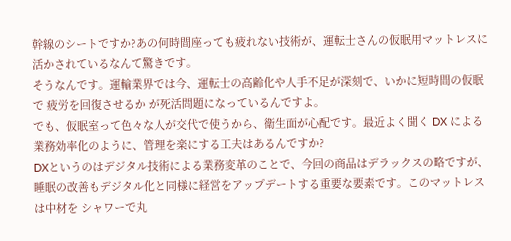幹線のシートですか?あの何時間座っても疲れない技術が、運転士さんの仮眠用マットレスに活かされているなんて驚きです。
そうなんです。運輸業界では今、運転士の高齢化や人手不足が深刻で、いかに短時間の仮眠で 疲労を回復させるか が死活問題になっているんですよ。
でも、仮眠室って色々な人が交代で使うから、衛生面が心配です。最近よく聞く DX による業務効率化のように、管理を楽にする工夫はあるんですか?
DXというのはデジタル技術による業務変革のことで、今回の商品はデラックスの略ですが、睡眠の改善もデジタル化と同様に経営をアップデートする重要な要素です。このマットレスは中材を シャワーで丸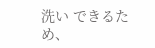洗い できるため、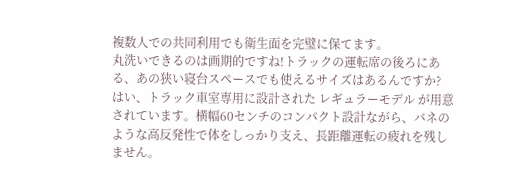複数人での共同利用でも衛生面を完璧に保てます。
丸洗いできるのは画期的ですね!トラックの運転席の後ろにある、あの狭い寝台スペースでも使えるサイズはあるんですか?
はい、トラック車室専用に設計された レギュラーモデル が用意されています。横幅60センチのコンパクト設計ながら、バネのような高反発性で体をしっかり支え、長距離運転の疲れを残しません。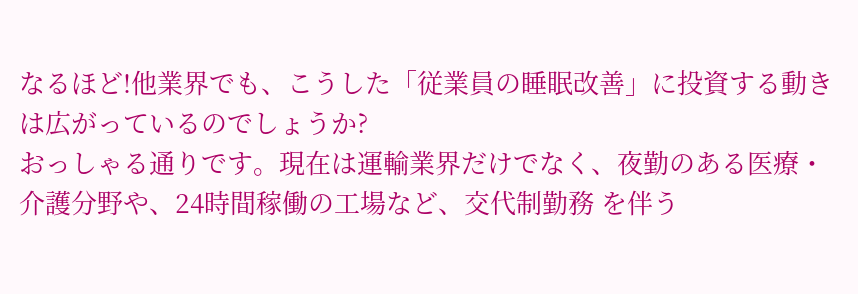なるほど!他業界でも、こうした「従業員の睡眠改善」に投資する動きは広がっているのでしょうか?
おっしゃる通りです。現在は運輸業界だけでなく、夜勤のある医療・介護分野や、24時間稼働の工場など、交代制勤務 を伴う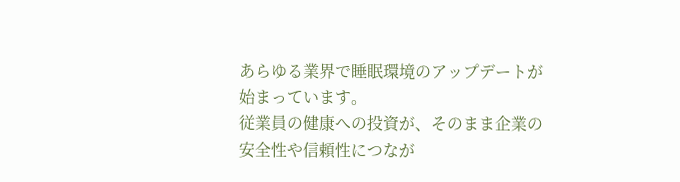あらゆる業界で睡眠環境のアップデートが始まっています。
従業員の健康への投資が、そのまま企業の安全性や信頼性につなが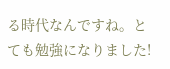る時代なんですね。とても勉強になりました!